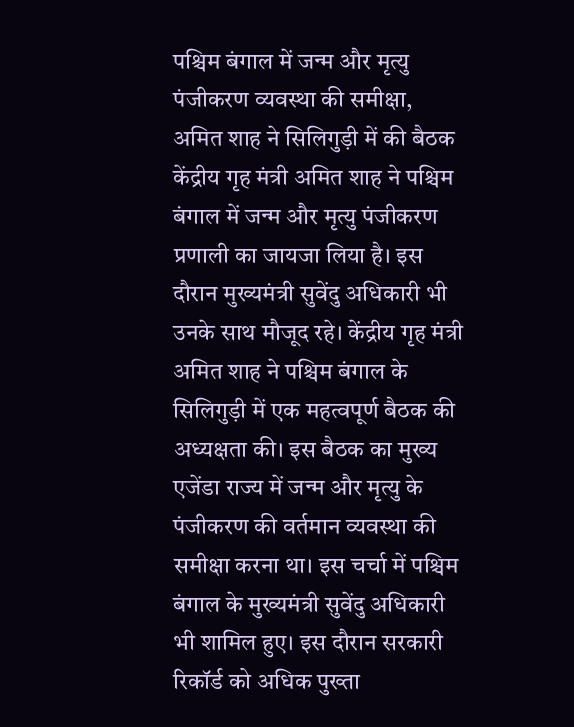पश्चिम बंगाल में जन्म और मृत्यु पंजीकरण व्यवस्था की समीक्षा, अमित शाह ने सिलिगुड़ी में की बैठक केंद्रीय गृह मंत्री अमित शाह ने पश्चिम बंगाल में जन्म और मृत्यु पंजीकरण प्रणाली का जायजा लिया है। इस दौरान मुख्यमंत्री सुवेंदु अधिकारी भी उनके साथ मौजूद रहे। केंद्रीय गृह मंत्री अमित शाह ने पश्चिम बंगाल के सिलिगुड़ी में एक महत्वपूर्ण बैठक की अध्यक्षता की। इस बैठक का मुख्य एजेंडा राज्य में जन्म और मृत्यु के पंजीकरण की वर्तमान व्यवस्था की समीक्षा करना था। इस चर्चा में पश्चिम बंगाल के मुख्यमंत्री सुवेंदु अधिकारी भी शामिल हुए। इस दौरान सरकारी रिकॉर्ड को अधिक पुख्ता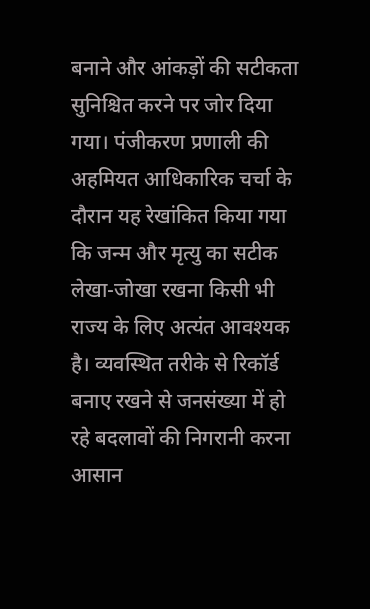बनाने और आंकड़ों की सटीकता सुनिश्चित करने पर जोर दिया गया। पंजीकरण प्रणाली की अहमियत आधिकारिक चर्चा के दौरान यह रेखांकित किया गया कि जन्म और मृत्यु का सटीक लेखा-जोखा रखना किसी भी राज्य के लिए अत्यंत आवश्यक है। व्यवस्थित तरीके से रिकॉर्ड बनाए रखने से जनसंख्या में हो रहे बदलावों की निगरानी करना आसान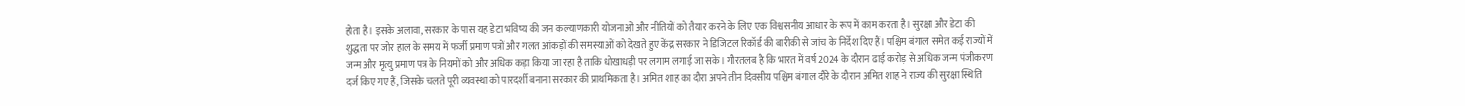होता है। इसके अलावा, सरकार के पास यह डेटा भविष्य की जन कल्याणकारी योजनाओं और नीतियों को तैयार करने के लिए एक विश्वसनीय आधार के रूप में काम करता है। सुरक्षा और डेटा की शुद्धता पर जोर हाल के समय में फर्जी प्रमाण पत्रों और गलत आंकड़ों की समस्याओं को देखते हुए केंद्र सरकार ने डिजिटल रिकॉर्ड की बारीकी से जांच के निर्देश दिए हैं। पश्चिम बंगाल समेत कई राज्यों में जन्म और मृत्यु प्रमाण पत्र के नियमों को और अधिक कड़ा किया जा रहा है ताकि धोखाधड़ी पर लगाम लगाई जा सके। गौरतलब है कि भारत में वर्ष 2024 के दौरान ढाई करोड़ से अधिक जन्म पंजीकरण दर्ज किए गए हैं, जिसके चलते पूरी व्यवस्था को पारदर्शी बनाना सरकार की प्राथमिकता है। अमित शाह का दौरा अपने तीन दिवसीय पश्चिम बंगाल दौरे के दौरान अमित शाह ने राज्य की सुरक्षा स्थिति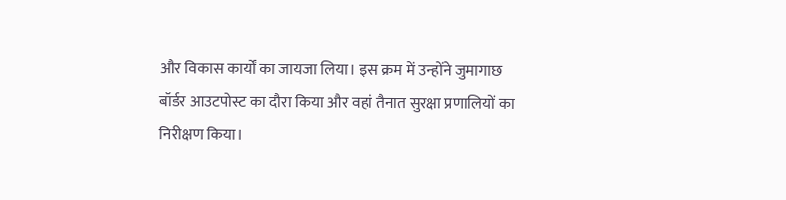और विकास कार्यों का जायजा लिया। इस क्रम में उन्होंने जुमागाछ बॉर्डर आउटपोस्ट का दौरा किया और वहां तैनात सुरक्षा प्रणालियों का निरीक्षण किया।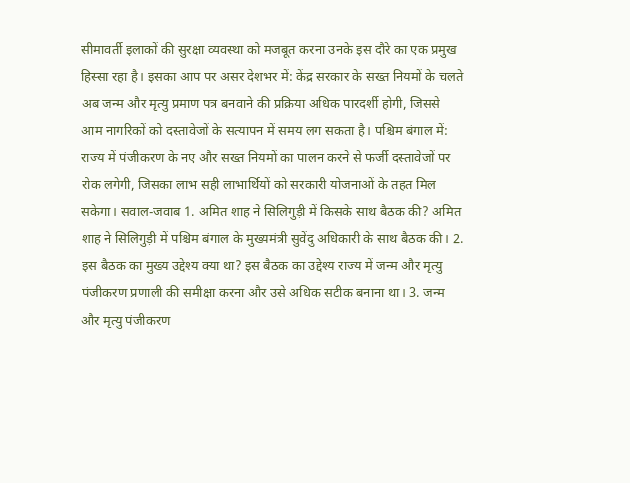सीमावर्ती इलाकों की सुरक्षा व्यवस्था को मजबूत करना उनके इस दौरे का एक प्रमुख हिस्सा रहा है। इसका आप पर असर देशभर में: केंद्र सरकार के सख्त नियमों के चलते अब जन्म और मृत्यु प्रमाण पत्र बनवाने की प्रक्रिया अधिक पारदर्शी होगी, जिससे आम नागरिकों को दस्तावेजों के सत्यापन में समय लग सकता है। पश्चिम बंगाल में: राज्य में पंजीकरण के नए और सख्त नियमों का पालन करने से फर्जी दस्तावेजों पर रोक लगेगी, जिसका लाभ सही लाभार्थियों को सरकारी योजनाओं के तहत मिल सकेगा। सवाल-जवाब 1. अमित शाह ने सिलिगुड़ी में किसके साथ बैठक की? अमित शाह ने सिलिगुड़ी में पश्चिम बंगाल के मुख्यमंत्री सुवेंदु अधिकारी के साथ बैठक की। 2. इस बैठक का मुख्य उद्देश्य क्या था? इस बैठक का उद्देश्य राज्य में जन्म और मृत्यु पंजीकरण प्रणाली की समीक्षा करना और उसे अधिक सटीक बनाना था। 3. जन्म और मृत्यु पंजीकरण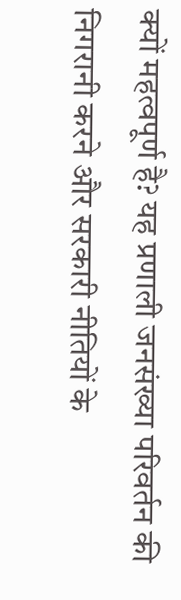क्यों महत्वपूर्ण है? यह प्रणाली जनसंख्या परिवर्तन की निगरानी करने और सरकारी नीतियों के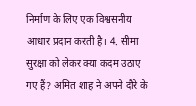निर्माण के लिए एक विश्वसनीय आधार प्रदान करती है। 4. सीमा सुरक्षा को लेकर क्या कदम उठाए गए हैं? अमित शाह ने अपने दौरे के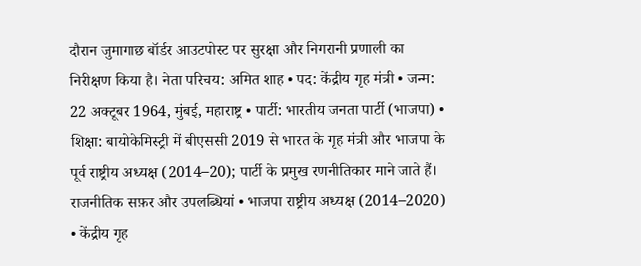दौरान जुमागाछ बॉर्डर आउटपोस्ट पर सुरक्षा और निगरानी प्रणाली का निरीक्षण किया है। नेता परिचय: अमित शाह • पद: केंद्रीय गृह मंत्री • जन्म: 22 अक्टूबर 1964, मुंबई, महाराष्ट्र • पार्टी: भारतीय जनता पार्टी (भाजपा) • शिक्षा: बायोकेमिस्ट्री में बीएससी 2019 से भारत के गृह मंत्री और भाजपा के पूर्व राष्ट्रीय अध्यक्ष (2014–20); पार्टी के प्रमुख रणनीतिकार माने जाते हैं। राजनीतिक सफ़र और उपलब्धियां • भाजपा राष्ट्रीय अध्यक्ष (2014–2020) • केंद्रीय गृह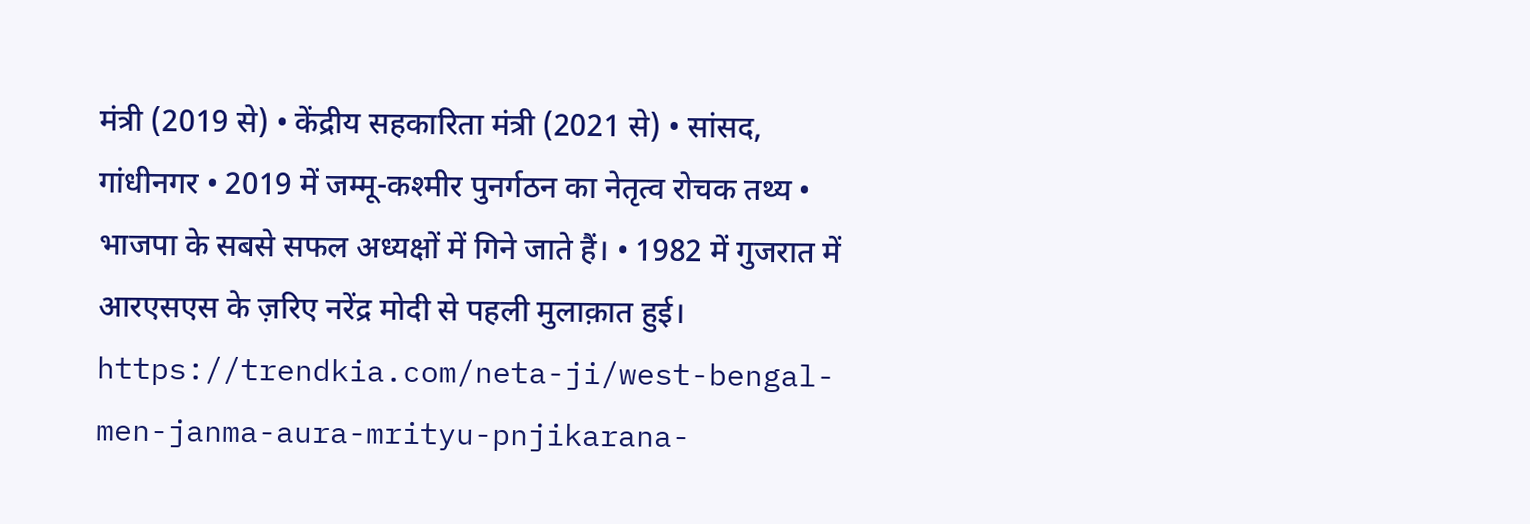मंत्री (2019 से) • केंद्रीय सहकारिता मंत्री (2021 से) • सांसद, गांधीनगर • 2019 में जम्मू-कश्मीर पुनर्गठन का नेतृत्व रोचक तथ्य • भाजपा के सबसे सफल अध्यक्षों में गिने जाते हैं। • 1982 में गुजरात में आरएसएस के ज़रिए नरेंद्र मोदी से पहली मुलाक़ात हुई। https://trendkia.com/neta-ji/west-bengal-men-janma-aura-mrityu-pnjikarana-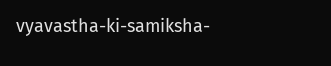vyavastha-ki-samiksha-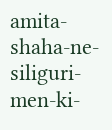amita-shaha-ne-siliguri-men-ki-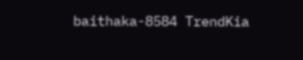baithaka-8584 TrendKia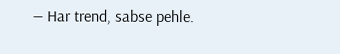— Har trend, sabse pehle.